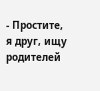- Простите, я друг, ищу родителей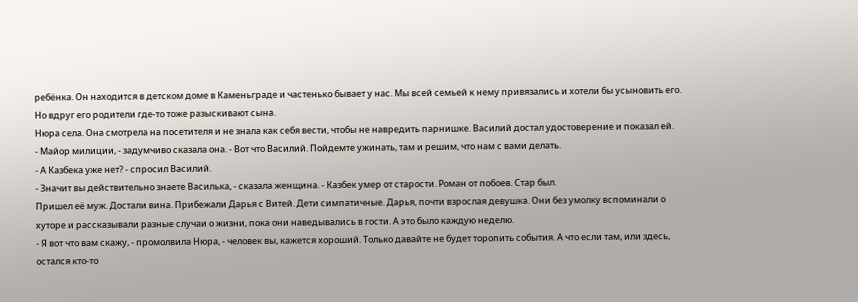ребёнка. Он находится в детском доме в Каменьграде и частенько бывает у нас. Мы всей семьей к нему привязались и хотели бы усыновить его. Но вдруг его родители где-то тоже разыскивают сына.
Нюра села. Она смотрела на посетителя и не знала как себя вести, чтобы не навредить парнишке. Василий достал удостоверение и показал ей.
- Майор милиции, - задумчиво сказала она. - Вот что Василий. Пойдемте ужинать, там и решим, что нам с вами делать.
- А Казбека уже нет? - спросил Василий.
- Значит вы действительно знаете Василька, - сказала женщина. - Казбек умер от старости. Роман от побоев. Стар был.
Пришел её муж. Достали вина. Прибежали Дарья с Витей. Дети симпатичные. Дарья, почти взрослая девушка. Они без умолку вспоминали о хуторе и рассказывали разные случаи о жизни, пока они наведывались в гости. А это было каждую неделю.
- Я вот что вам скажу, - промолвила Нюра, - человек вы, кажется хороший. Только давайте не будет торопить события. А что если там, или здесь, остался кто-то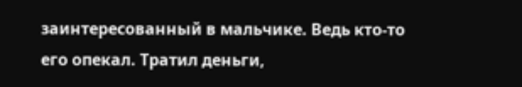заинтересованный в мальчике. Ведь кто-то его опекал. Тратил деньги,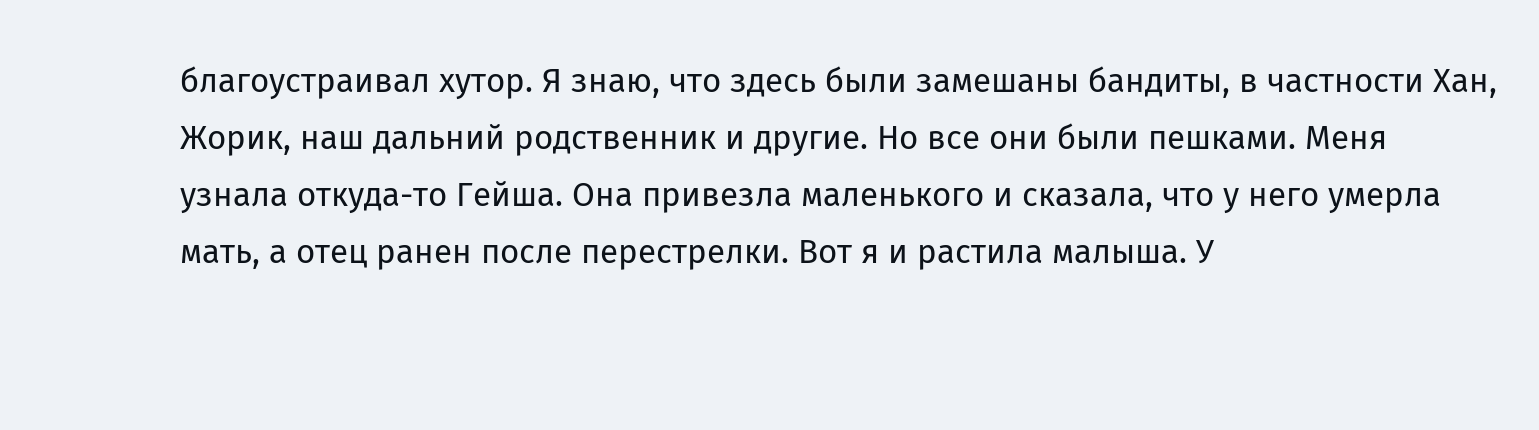благоустраивал хутор. Я знаю, что здесь были замешаны бандиты, в частности Хан, Жорик, наш дальний родственник и другие. Но все они были пешками. Меня узнала откуда-то Гейша. Она привезла маленького и сказала, что у него умерла мать, а отец ранен после перестрелки. Вот я и растила малыша. У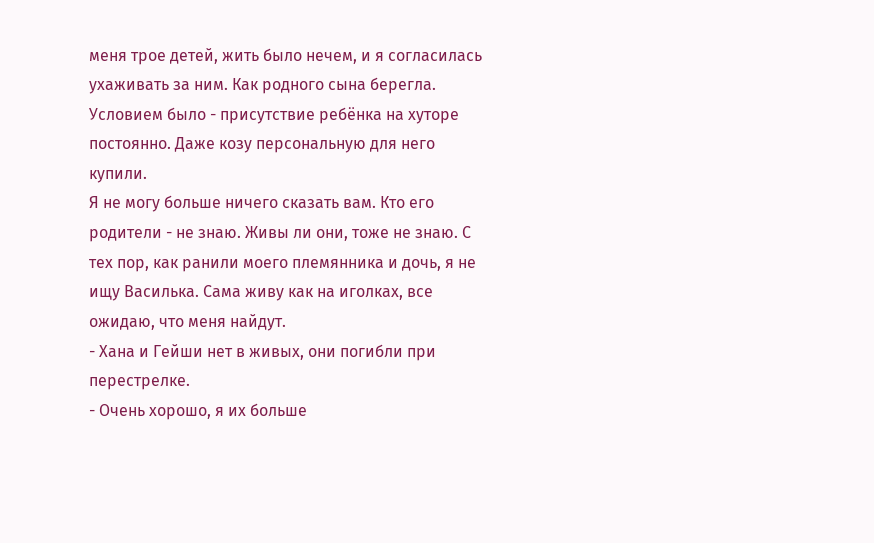меня трое детей, жить было нечем, и я согласилась ухаживать за ним. Как родного сына берегла. Условием было - присутствие ребёнка на хуторе постоянно. Даже козу персональную для него купили.
Я не могу больше ничего сказать вам. Кто его родители - не знаю. Живы ли они, тоже не знаю. С тех пор, как ранили моего племянника и дочь, я не ищу Василька. Сама живу как на иголках, все ожидаю, что меня найдут.
- Хана и Гейши нет в живых, они погибли при перестрелке.
- Очень хорошо, я их больше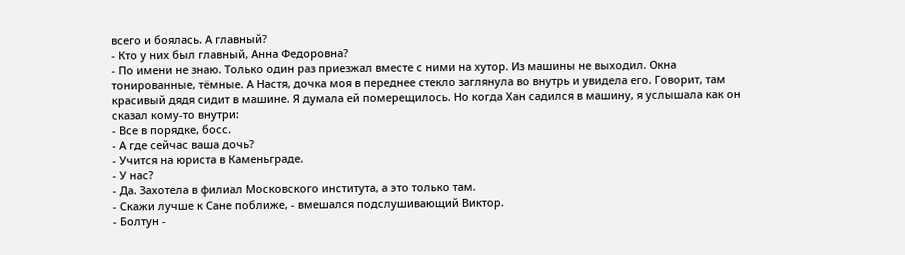всего и боялась. А главный?
- Кто у них был главный, Анна Федоровна?
- По имени не знаю. Только один раз приезжал вместе с ними на хутор. Из машины не выходил. Окна тонированные, тёмные. А Настя, дочка моя в переднее стекло заглянула во внутрь и увидела его. Говорит, там красивый дядя сидит в машине. Я думала ей померещилось. Но когда Хан садился в машину, я услышала как он сказал кому-то внутри:
- Все в порядке, босс.
- А где сейчас ваша дочь?
- Учится на юриста в Каменьграде.
- У нас?
- Да. Захотела в филиал Московского института, а это только там.
- Скажи лучше к Сане поближе, - вмешался подслушивающий Виктор.
- Болтун -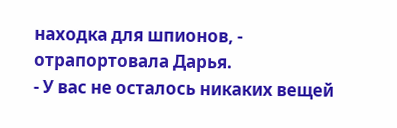находка для шпионов, - отрапортовала Дарья.
- У вас не осталось никаких вещей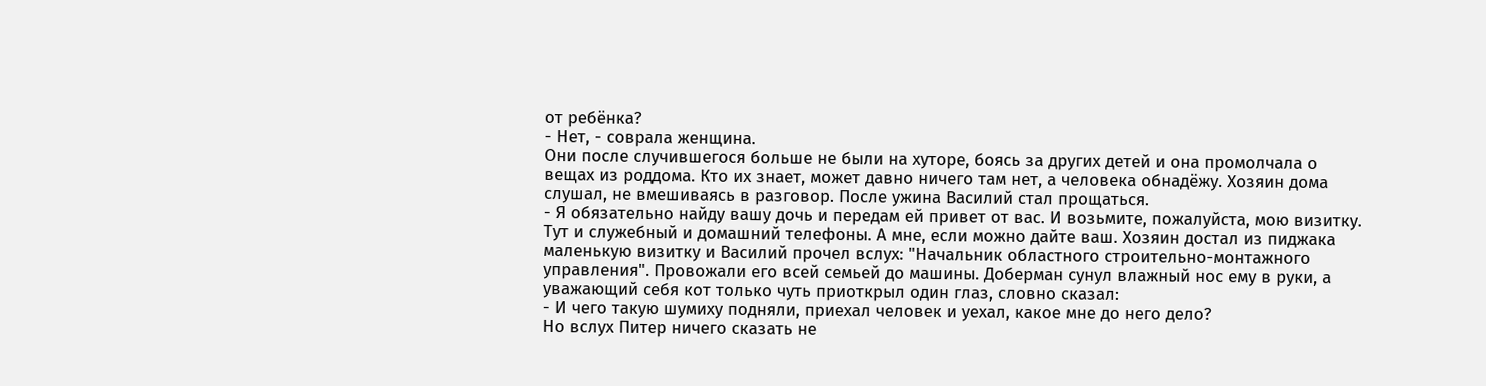от ребёнка?
- Нет, - соврала женщина.
Они после случившегося больше не были на хуторе, боясь за других детей и она промолчала о вещах из роддома. Кто их знает, может давно ничего там нет, а человека обнадёжу. Хозяин дома слушал, не вмешиваясь в разговор. После ужина Василий стал прощаться.
- Я обязательно найду вашу дочь и передам ей привет от вас. И возьмите, пожалуйста, мою визитку. Тут и служебный и домашний телефоны. А мне, если можно дайте ваш. Хозяин достал из пиджака маленькую визитку и Василий прочел вслух: "Начальник областного строительно-монтажного управления". Провожали его всей семьей до машины. Доберман сунул влажный нос ему в руки, а уважающий себя кот только чуть приоткрыл один глаз, словно сказал:
- И чего такую шумиху подняли, приехал человек и уехал, какое мне до него дело?
Но вслух Питер ничего сказать не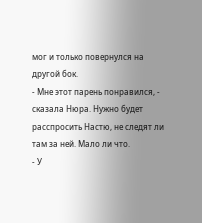мог и только повернулся на другой бок.
- Мне этот парень понравился, - сказала Нюра. Нужно будет расспросить Настю, не следят ли там за ней. Мало ли что.
- У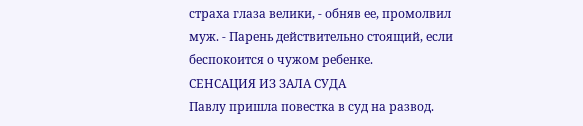страха глаза велики, - обняв ее, промолвил муж. - Парень действительно стоящий, если беспокоится о чужом ребенке.
СЕНСАЦИЯ ИЗ ЗАЛА СУДА
Павлу пришла повестка в суд на развод.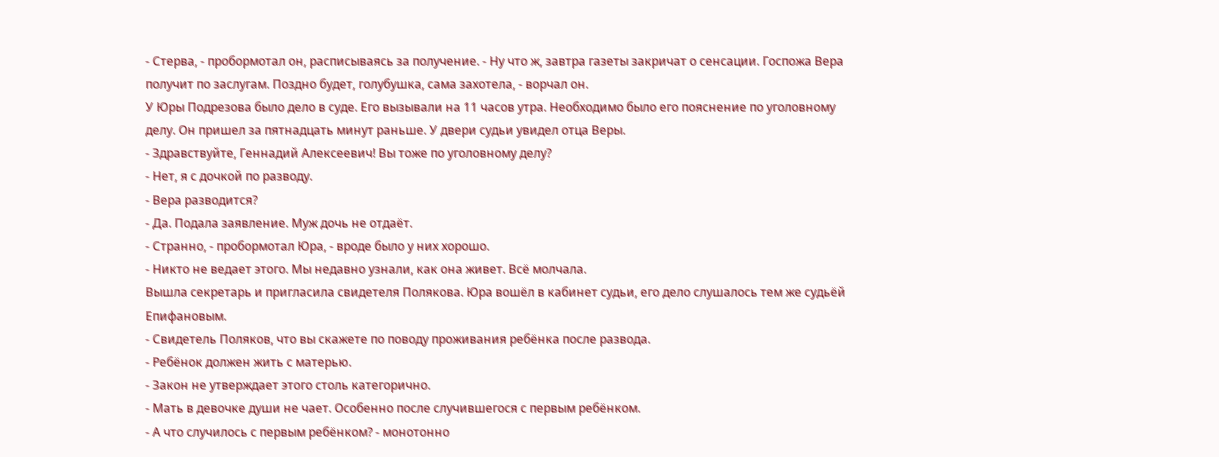- Стерва, - пробормотал он, расписываясь за получение. - Ну что ж, завтра газеты закричат о сенсации. Госпожа Вера получит по заслугам. Поздно будет, голубушка, сама захотела, - ворчал он.
У Юры Подрезова было дело в суде. Его вызывали на 11 часов утра. Необходимо было его пояснение по уголовному делу. Он пришел за пятнадцать минут раньше. У двери судьи увидел отца Веры.
- Здравствуйте, Геннадий Алексеевич! Вы тоже по уголовному делу?
- Нет, я с дочкой по разводу.
- Вера разводится?
- Да. Подала заявление. Муж дочь не отдаёт.
- Странно, - пробормотал Юра, - вроде было у них хорошо.
- Никто не ведает этого. Мы недавно узнали, как она живет. Всё молчала.
Вышла секретарь и пригласила свидетеля Полякова. Юра вошёл в кабинет судьи, его дело слушалось тем же судьёй Епифановым.
- Свидетель Поляков, что вы скажете по поводу проживания ребёнка после развода.
- Ребёнок должен жить с матерью.
- Закон не утверждает этого столь категорично.
- Мать в девочке души не чает. Особенно после случившегося с первым ребёнком.
- А что случилось с первым ребёнком? - монотонно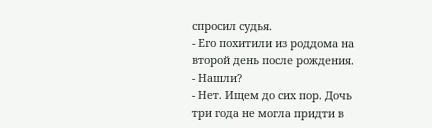спросил судья.
- Его похитили из роддома на второй день после рождения.
- Нашли?
- Нет. Ищем до сих пор. Дочь три года не могла придти в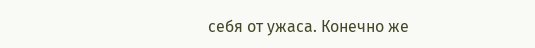себя от ужаса. Конечно же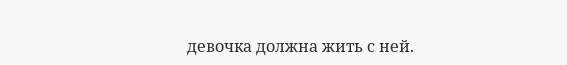девочка должна жить с ней.